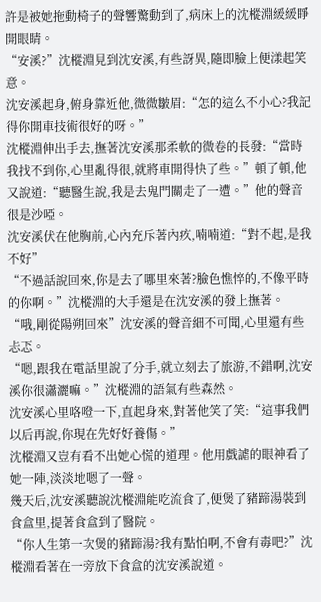許是被她拖動椅子的聲響驚動到了,病床上的沈樅淵緩緩睜開眼睛。
“安溪?”沈樅淵見到沈安溪,有些訝異,隨即臉上便漾起笑意。
沈安溪起身,俯身靠近他,微微皺眉:“怎的這么不小心?我記得你開車技術很好的呀。”
沈樅淵伸出手去,撫著沈安溪那柔軟的微卷的長發:“當時我找不到你,心里亂得很,就將車開得快了些。”頓了頓,他又說道:“聽醫生說,我是去鬼門關走了一遭。”他的聲音很是沙啞。
沈安溪伏在他胸前,心內充斥著內疚,喃喃道:“對不起,是我不好”
“不過話說回來,你是去了哪里來著?臉色憔悴的,不像平時的你啊。”沈樅淵的大手還是在沈安溪的發上撫著。
“哦,剛從陽朔回來”沈安溪的聲音細不可聞,心里還有些忐忑。
“嗯,跟我在電話里說了分手,就立刻去了旅游,不錯啊,沈安溪你很瀟灑嘛。”沈樅淵的語氣有些森然。
沈安溪心里咯噔一下,直起身來,對著他笑了笑:“這事我們以后再說,你現在先好好養傷。”
沈樅淵又豈有看不出她心慌的道理。他用戲謔的眼神看了她一陣,淡淡地嗯了一聲。
幾天后,沈安溪聽說沈樅淵能吃流食了,便煲了豬蹄湯裝到食盒里,提著食盒到了醫院。
“你人生第一次煲的豬蹄湯?我有點怕啊,不會有毒吧?”沈樅淵看著在一旁放下食盒的沈安溪說道。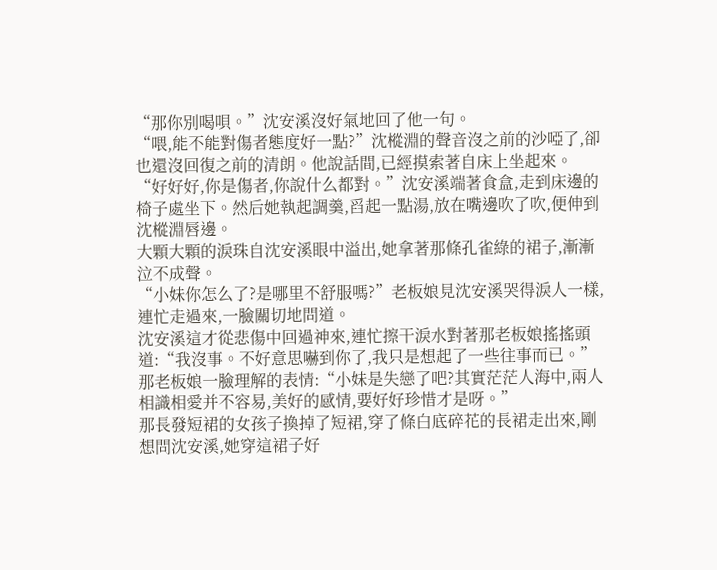“那你別喝唄。”沈安溪沒好氣地回了他一句。
“喂,能不能對傷者態度好一點?”沈樅淵的聲音沒之前的沙啞了,卻也還沒回復之前的清朗。他說話間,已經摸索著自床上坐起來。
“好好好,你是傷者,你說什么都對。”沈安溪端著食盒,走到床邊的椅子處坐下。然后她執起調羹,舀起一點湯,放在嘴邊吹了吹,便伸到沈樅淵唇邊。
大顆大顆的淚珠自沈安溪眼中溢出,她拿著那條孔雀綠的裙子,漸漸泣不成聲。
“小妹你怎么了?是哪里不舒服嗎?”老板娘見沈安溪哭得淚人一樣,連忙走過來,一臉關切地問道。
沈安溪這才從悲傷中回過神來,連忙擦干淚水對著那老板娘搖搖頭道:“我沒事。不好意思嚇到你了,我只是想起了一些往事而已。”
那老板娘一臉理解的表情:“小妹是失戀了吧?其實茫茫人海中,兩人相識相愛并不容易,美好的感情,要好好珍惜才是呀。”
那長發短裙的女孩子換掉了短裙,穿了條白底碎花的長裙走出來,剛想問沈安溪,她穿這裙子好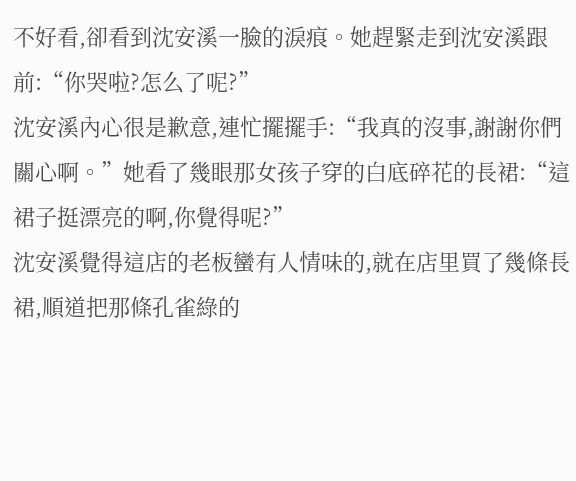不好看,卻看到沈安溪一臉的淚痕。她趕緊走到沈安溪跟前:“你哭啦?怎么了呢?”
沈安溪內心很是歉意,連忙擺擺手:“我真的沒事,謝謝你們關心啊。”她看了幾眼那女孩子穿的白底碎花的長裙:“這裙子挺漂亮的啊,你覺得呢?”
沈安溪覺得這店的老板蠻有人情味的,就在店里買了幾條長裙,順道把那條孔雀綠的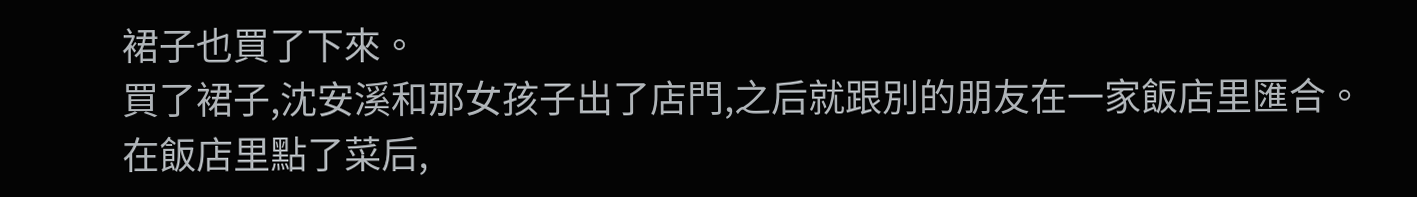裙子也買了下來。
買了裙子,沈安溪和那女孩子出了店門,之后就跟別的朋友在一家飯店里匯合。
在飯店里點了菜后,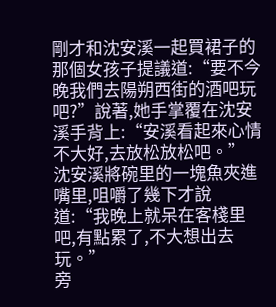剛才和沈安溪一起買裙子的那個女孩子提議道:“要不今晚我們去陽朔西街的酒吧玩吧?”說著,她手掌覆在沈安溪手背上:“安溪看起來心情不大好,去放松放松吧。”
沈安溪將碗里的一塊魚夾進嘴里,咀嚼了幾下才說道:“我晚上就呆在客棧里吧,有點累了,不大想出去玩。”
旁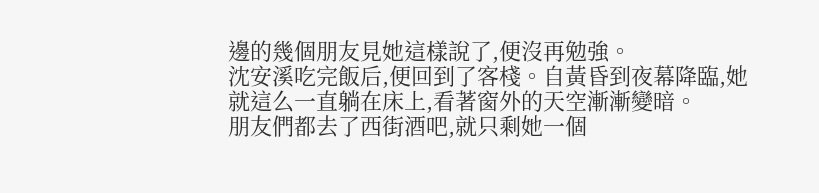邊的幾個朋友見她這樣說了,便沒再勉強。
沈安溪吃完飯后,便回到了客棧。自黃昏到夜幕降臨,她就這么一直躺在床上,看著窗外的天空漸漸變暗。
朋友們都去了西街酒吧,就只剩她一個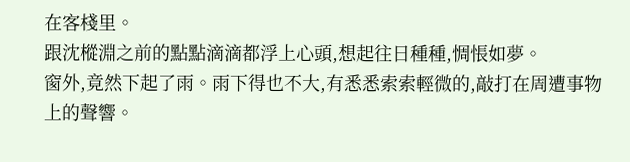在客棧里。
跟沈樅淵之前的點點滴滴都浮上心頭,想起往日種種,惆悵如夢。
窗外,竟然下起了雨。雨下得也不大,有悉悉索索輕微的,敲打在周遭事物上的聲響。